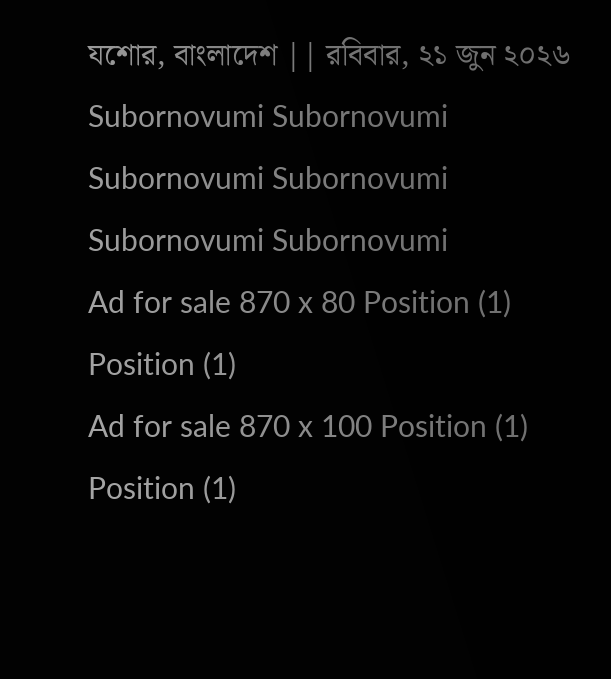যশোর, বাংলাদেশ || রবিবার, ২১ জুন ২০২৬
Subornovumi Subornovumi Subornovumi Subornovumi Subornovumi Subornovumi
Ad for sale 870 x 80 Position (1)
Position (1)
Ad for sale 870 x 100 Position (1)
Position (1)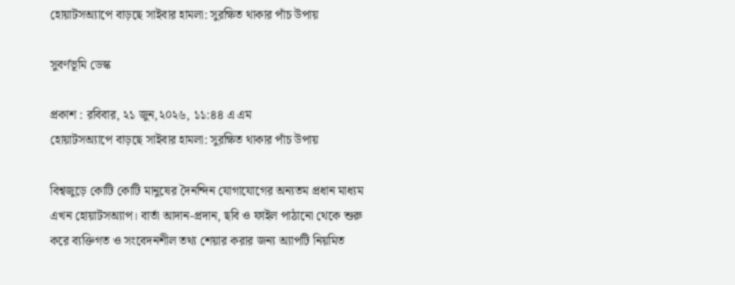হোয়াটসঅ্যাপে বাড়ছে সাইবার হামলা: সুরক্ষিত থাকার পাঁচ উপায়

সুবর্ণভূমি ডেস্ক

প্রকাশ : রবিবার, ২১ জুন,২০২৬, ১১:৪৪ এ এম
হোয়াটসঅ্যাপে বাড়ছে সাইবার হামলা: সুরক্ষিত থাকার পাঁচ উপায়

বিশ্বজুড়ে কোটি কোটি মানুষের দৈনন্দিন যোগাযোগের অন্যতম প্রধান মাধ্যম এখন হোয়াটসঅ্যাপ। বার্তা আদান-প্রদান, ছবি ও ফাইল পাঠানো থেকে শুরু করে ব্যক্তিগত ও সংবেদনশীল তথ্য শেয়ার করার জন্য অ্যাপটি নিয়মিত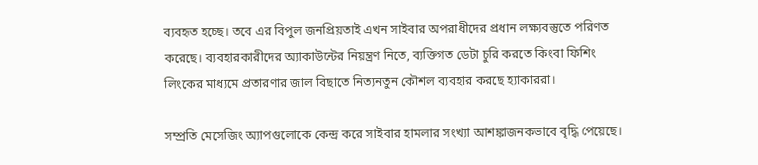ব্যবহৃত হচ্ছে। তবে এর বিপুল জনপ্রিয়তাই এখন সাইবার অপরাধীদের প্রধান লক্ষ্যবস্তুতে পরিণত করেছে। ব্যবহারকারীদের অ্যাকাউন্টের নিয়ন্ত্রণ নিতে, ব্যক্তিগত ডেটা চুরি করতে কিংবা ফিশিং লিংকের মাধ্যমে প্রতারণার জাল বিছাতে নিত্যনতুন কৌশল ব্যবহার করছে হ্যাকাররা।

সম্প্রতি মেসেজিং অ্যাপগুলোকে কেন্দ্র করে সাইবার হামলার সংখ্যা আশঙ্কাজনকভাবে বৃদ্ধি পেয়েছে।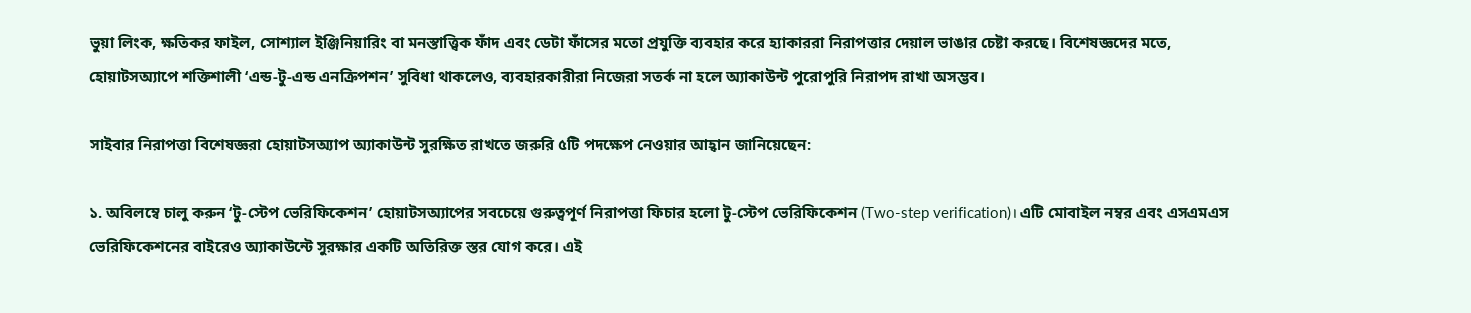ভুয়া লিংক, ক্ষতিকর ফাইল, সোশ্যাল ইঞ্জিনিয়ারিং বা মনস্তাত্ত্বিক ফাঁদ এবং ডেটা ফাঁসের মতো প্রযুক্তি ব্যবহার করে হ্যাকাররা নিরাপত্তার দেয়াল ভাঙার চেষ্টা করছে। বিশেষজ্ঞদের মতে, হোয়াটসঅ্যাপে শক্তিশালী ‘এন্ড-টু-এন্ড এনক্রিপশন’ সুবিধা থাকলেও, ব্যবহারকারীরা নিজেরা সতর্ক না হলে অ্যাকাউন্ট পুরোপুরি নিরাপদ রাখা অসম্ভব।

সাইবার নিরাপত্তা বিশেষজ্ঞরা হোয়াটসঅ্যাপ অ্যাকাউন্ট সুরক্ষিত রাখতে জরুরি ৫টি পদক্ষেপ নেওয়ার আহ্বান জানিয়েছেন:

১. অবিলম্বে চালু করুন ‘টু-স্টেপ ভেরিফিকেশন’ হোয়াটসঅ্যাপের সবচেয়ে গুরুত্বপূর্ণ নিরাপত্তা ফিচার হলো টু-স্টেপ ভেরিফিকেশন (Two-step verification)। এটি মোবাইল নম্বর এবং এসএমএস ভেরিফিকেশনের বাইরেও অ্যাকাউন্টে সুরক্ষার একটি অতিরিক্ত স্তর যোগ করে। এই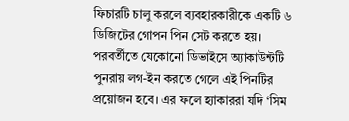ফিচারটি চালু করলে ব্যবহারকারীকে একটি ৬ ডিজিটের গোপন পিন সেট করতে হয়। পরবর্তীতে যেকোনো ডিভাইসে অ্যাকাউন্টটি পুনরায় লগ-ইন করতে গেলে এই পিনটির প্রয়োজন হবে। এর ফলে হ্যাকাররা যদি ‘সিম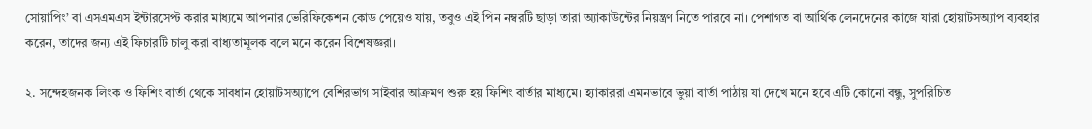সোয়াপিং’ বা এসএমএস ইন্টারসেপ্ট করার মাধ্যমে আপনার ভেরিফিকেশন কোড পেয়েও যায়, তবুও এই পিন নম্বরটি ছাড়া তারা অ্যাকাউন্টের নিয়ন্ত্রণ নিতে পারবে না। পেশাগত বা আর্থিক লেনদেনের কাজে যারা হোয়াটসঅ্যাপ ব্যবহার করেন, তাদের জন্য এই ফিচারটি চালু করা বাধ্যতামূলক বলে মনে করেন বিশেষজ্ঞরা।

২. সন্দেহজনক লিংক ও ফিশিং বার্তা থেকে সাবধান হোয়াটসঅ্যাপে বেশিরভাগ সাইবার আক্রমণ শুরু হয় ফিশিং বার্তার মাধ্যমে। হ্যাকাররা এমনভাবে ভুয়া বার্তা পাঠায় যা দেখে মনে হবে এটি কোনো বন্ধু, সুপরিচিত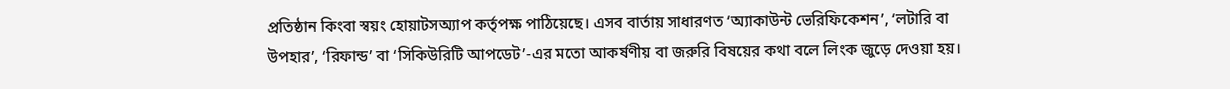প্রতিষ্ঠান কিংবা স্বয়ং হোয়াটসঅ্যাপ কর্তৃপক্ষ পাঠিয়েছে। এসব বার্তায় সাধারণত ‘অ্যাকাউন্ট ভেরিফিকেশন’, ‘লটারি বা উপহার’, ‘রিফান্ড’ বা ‘সিকিউরিটি আপডেট’-এর মতো আকর্ষণীয় বা জরুরি বিষয়ের কথা বলে লিংক জুড়ে দেওয়া হয়।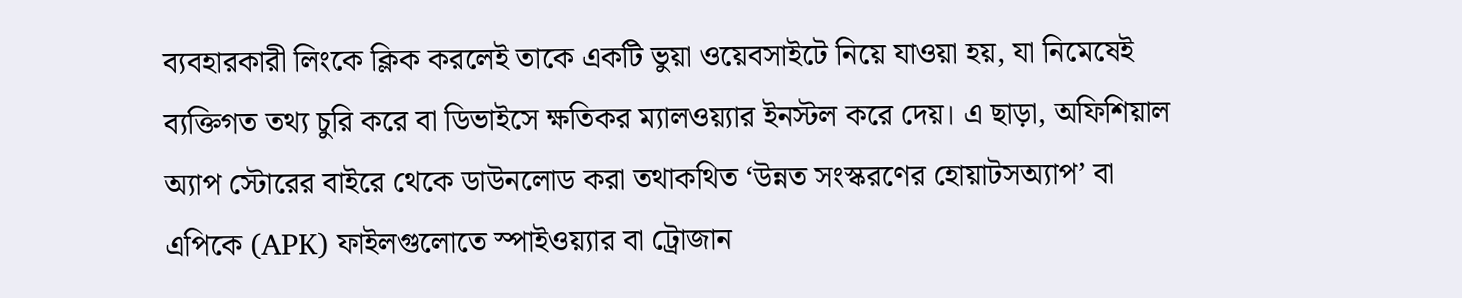ব্যবহারকারী লিংকে ক্লিক করলেই তাকে একটি ভুয়া ওয়েবসাইটে নিয়ে যাওয়া হয়, যা নিমেষেই ব্যক্তিগত তথ্য চুরি করে বা ডিভাইসে ক্ষতিকর ম্যালওয়্যার ইনস্টল করে দেয়। এ ছাড়া, অফিশিয়াল অ্যাপ স্টোরের বাইরে থেকে ডাউনলোড করা তথাকথিত ‘উন্নত সংস্করণের হোয়াটসঅ্যাপ’ বা এপিকে (APK) ফাইলগুলোতে স্পাইওয়্যার বা ট্রোজান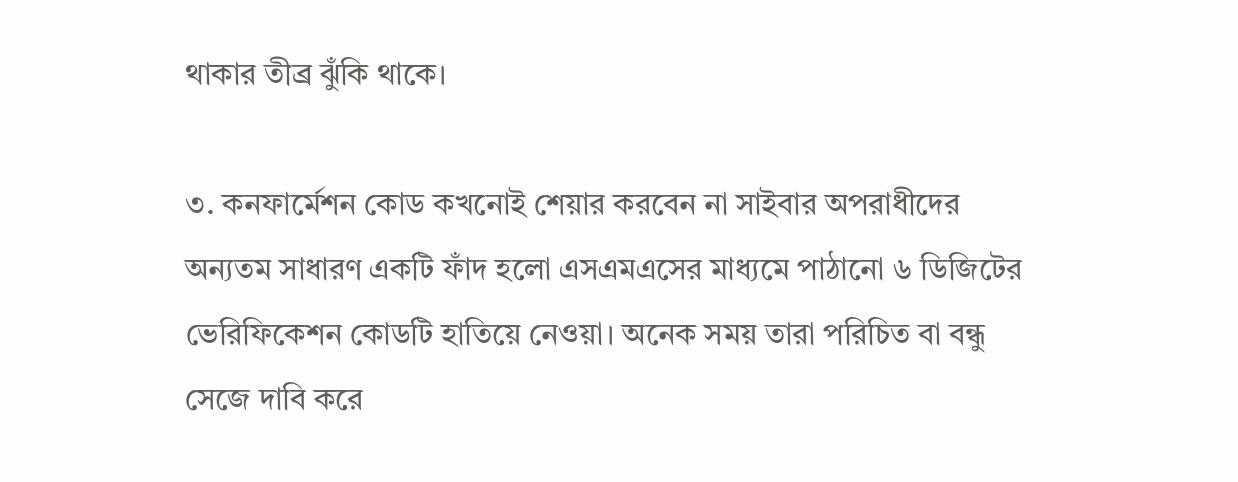থাকার তীব্র ঝুঁকি থাকে।

৩. কনফার্মেশন কোড কখনোই শেয়ার করবেন না সাইবার অপরাধীদের অন্যতম সাধারণ একটি ফাঁদ হলো এসএমএসের মাধ্যমে পাঠানো ৬ ডিজিটের ভেরিফিকেশন কোডটি হাতিয়ে নেওয়া। অনেক সময় তারা পরিচিত বা বন্ধু সেজে দাবি করে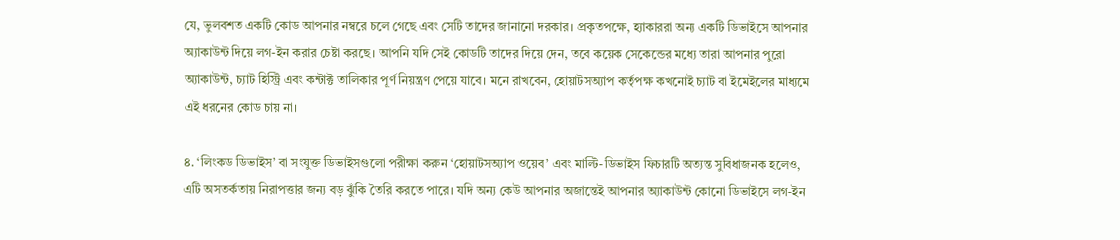যে, ভুলবশত একটি কোড আপনার নম্বরে চলে গেছে এবং সেটি তাদের জানানো দরকার। প্রকৃতপক্ষে, হ্যাকাররা অন্য একটি ডিভাইসে আপনার অ্যাকাউন্ট দিয়ে লগ-ইন করার চেষ্টা করছে। আপনি যদি সেই কোডটি তাদের দিয়ে দেন, তবে কয়েক সেকেন্ডের মধ্যে তারা আপনার পুরো অ্যাকাউন্ট, চ্যাট হিস্ট্রি এবং কন্টাক্ট তালিকার পূর্ণ নিয়ন্ত্রণ পেয়ে যাবে। মনে রাখবেন, হোয়াটসঅ্যাপ কর্তৃপক্ষ কখনোই চ্যাট বা ইমেইলের মাধ্যমে এই ধরনের কোড চায় না।

৪. ‘লিংকড ডিভাইস’ বা সংযুক্ত ডিভাইসগুলো পরীক্ষা করুন ‘হোয়াটসঅ্যাপ ওয়েব’ এবং মাল্টি-ডিভাইস ফিচারটি অত্যন্ত সুবিধাজনক হলেও, এটি অসতর্কতায় নিরাপত্তার জন্য বড় ঝুঁকি তৈরি করতে পারে। যদি অন্য কেউ আপনার অজান্তেই আপনার অ্যাকাউন্ট কোনো ডিভাইসে লগ-ইন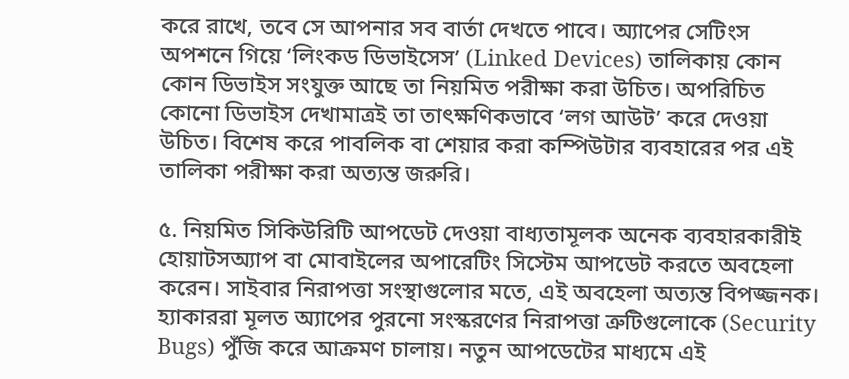করে রাখে, তবে সে আপনার সব বার্তা দেখতে পাবে। অ্যাপের সেটিংস অপশনে গিয়ে ‘লিংকড ডিভাইসেস’ (Linked Devices) তালিকায় কোন কোন ডিভাইস সংযুক্ত আছে তা নিয়মিত পরীক্ষা করা উচিত। অপরিচিত কোনো ডিভাইস দেখামাত্রই তা তাৎক্ষণিকভাবে ‘লগ আউট’ করে দেওয়া উচিত। বিশেষ করে পাবলিক বা শেয়ার করা কম্পিউটার ব্যবহারের পর এই তালিকা পরীক্ষা করা অত্যন্ত জরুরি।

৫. নিয়মিত সিকিউরিটি আপডেট দেওয়া বাধ্যতামূলক অনেক ব্যবহারকারীই হোয়াটসঅ্যাপ বা মোবাইলের অপারেটিং সিস্টেম আপডেট করতে অবহেলা করেন। সাইবার নিরাপত্তা সংস্থাগুলোর মতে, এই অবহেলা অত্যন্ত বিপজ্জনক। হ্যাকাররা মূলত অ্যাপের পুরনো সংস্করণের নিরাপত্তা ত্রুটিগুলোকে (Security Bugs) পুঁজি করে আক্রমণ চালায়। নতুন আপডেটের মাধ্যমে এই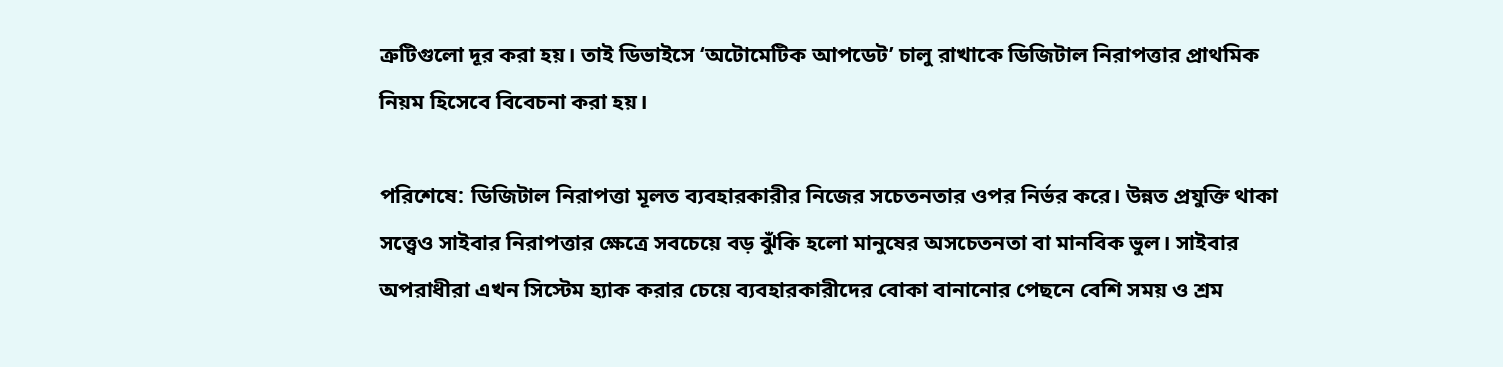ত্রুটিগুলো দূর করা হয়। তাই ডিভাইসে ‘অটোমেটিক আপডেট’ চালু রাখাকে ডিজিটাল নিরাপত্তার প্রাথমিক নিয়ম হিসেবে বিবেচনা করা হয়।

পরিশেষে: ডিজিটাল নিরাপত্তা মূলত ব্যবহারকারীর নিজের সচেতনতার ওপর নির্ভর করে। উন্নত প্রযুক্তি থাকা সত্ত্বেও সাইবার নিরাপত্তার ক্ষেত্রে সবচেয়ে বড় ঝুঁকি হলো মানুষের অসচেতনতা বা মানবিক ভুল। সাইবার অপরাধীরা এখন সিস্টেম হ্যাক করার চেয়ে ব্যবহারকারীদের বোকা বানানোর পেছনে বেশি সময় ও শ্রম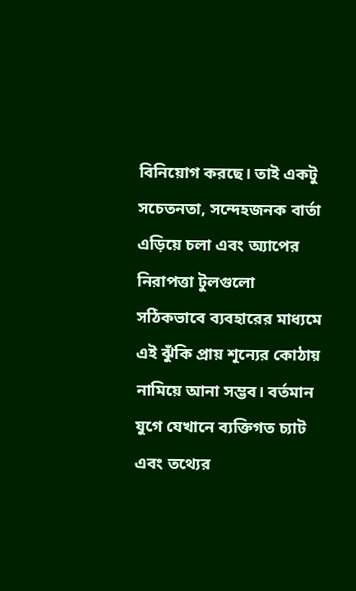বিনিয়োগ করছে। তাই একটু সচেতনতা, সন্দেহজনক বার্তা এড়িয়ে চলা এবং অ্যাপের নিরাপত্তা টুলগুলো সঠিকভাবে ব্যবহারের মাধ্যমে এই ঝুঁকি প্রায় শূন্যের কোঠায় নামিয়ে আনা সম্ভব। বর্তমান যুগে যেখানে ব্যক্তিগত চ্যাট এবং তথ্যের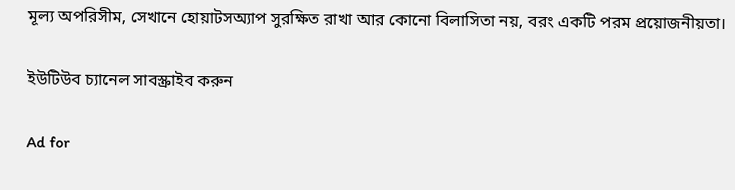মূল্য অপরিসীম, সেখানে হোয়াটসঅ্যাপ সুরক্ষিত রাখা আর কোনো বিলাসিতা নয়, বরং একটি পরম প্রয়োজনীয়তা।

ইউটিউব চ্যানেল সাবস্ক্রাইব করুন

Ad for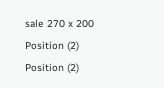sale 270 x 200 Position (2)
Position (2)